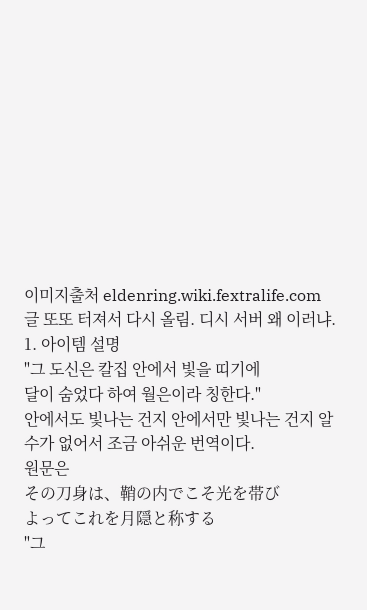이미지출처 eldenring.wiki.fextralife.com
글 또또 터져서 다시 올림. 디시 서버 왜 이러냐.
1. 아이템 설명
"그 도신은 칼집 안에서 빛을 띠기에
달이 숨었다 하여 월은이라 칭한다."
안에서도 빛나는 건지 안에서만 빛나는 건지 알 수가 없어서 조금 아쉬운 번역이다.
원문은
その刀身は、鞘の内でこそ光を帯び
よってこれを月隠と称する
"그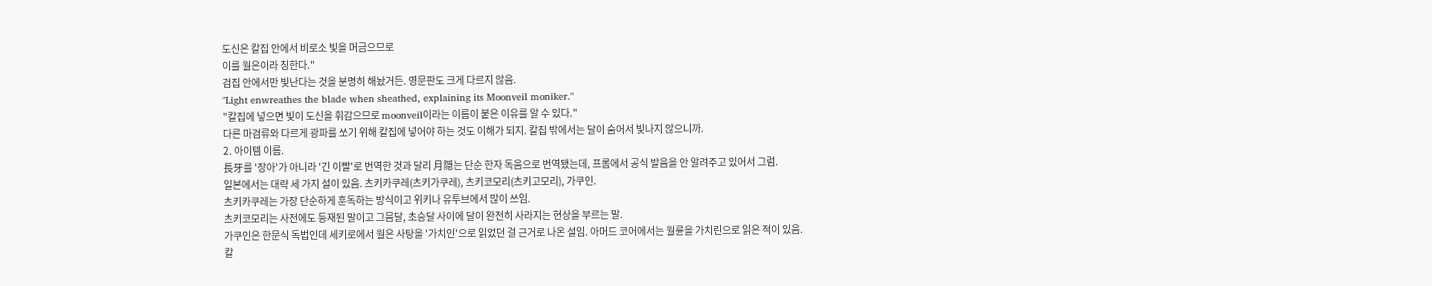도신은 칼집 안에서 비로소 빛을 머금으므로
이를 월은이라 칭한다."
검집 안에서만 빛난다는 것을 분명히 해놨거든. 영문판도 크게 다르지 않음.
"Light enwreathes the blade when sheathed, explaining its Moonveil moniker."
"칼집에 넣으면 빛이 도신을 휘감으므로 moonveil이라는 이름이 붙은 이유를 알 수 있다."
다른 마검류와 다르게 광파를 쏘기 위해 칼집에 넣어야 하는 것도 이해가 되지. 칼집 밖에서는 달이 숨어서 빛나지 않으니까.
2. 아이템 이름.
長牙를 '장아'가 아니라 '긴 이빨'로 번역한 것과 달리 月隠는 단순 한자 독음으로 번역됐는데, 프롬에서 공식 발음을 안 알려주고 있어서 그럼.
일본에서는 대략 세 가지 설이 있음. 츠키카쿠레(츠키가쿠레), 츠키코모리(츠키고모리), 가쿠인.
츠키카쿠레는 가장 단순하게 훈독하는 방식이고 위키나 유투브에서 많이 쓰임.
츠키코모리는 사전에도 등재된 말이고 그믐달, 초승달 사이에 달이 완전히 사라지는 현상을 부르는 말.
가쿠인은 한문식 독법인데 세키로에서 월은 사탕을 '가치인'으로 읽었던 걸 근거로 나온 설임. 아머드 코어에서는 월륜을 가치린으로 읽은 적이 있음.
칼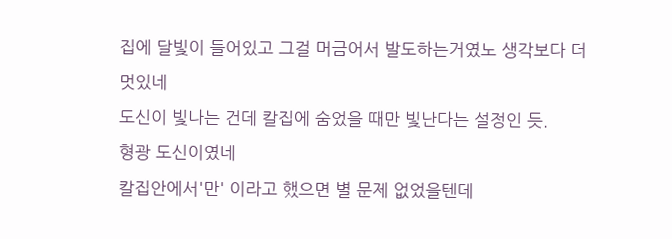집에 달빛이 들어있고 그걸 머금어서 발도하는거였노 생각보다 더 멋있네
도신이 빛나는 건데 칼집에 숨었을 때만 빛난다는 설정인 듯.
형광 도신이였네
칼집안에서'만' 이라고 했으면 별 문제 없었을텐데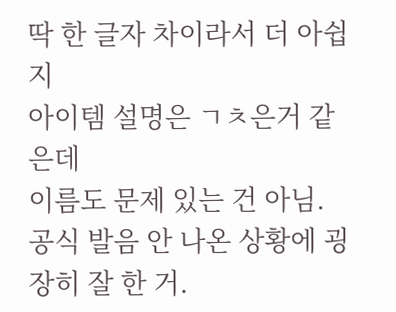딱 한 글자 차이라서 더 아쉽지
아이템 설명은 ㄱㅊ은거 같은데
이름도 문제 있는 건 아님. 공식 발음 안 나온 상황에 굉장히 잘 한 거.